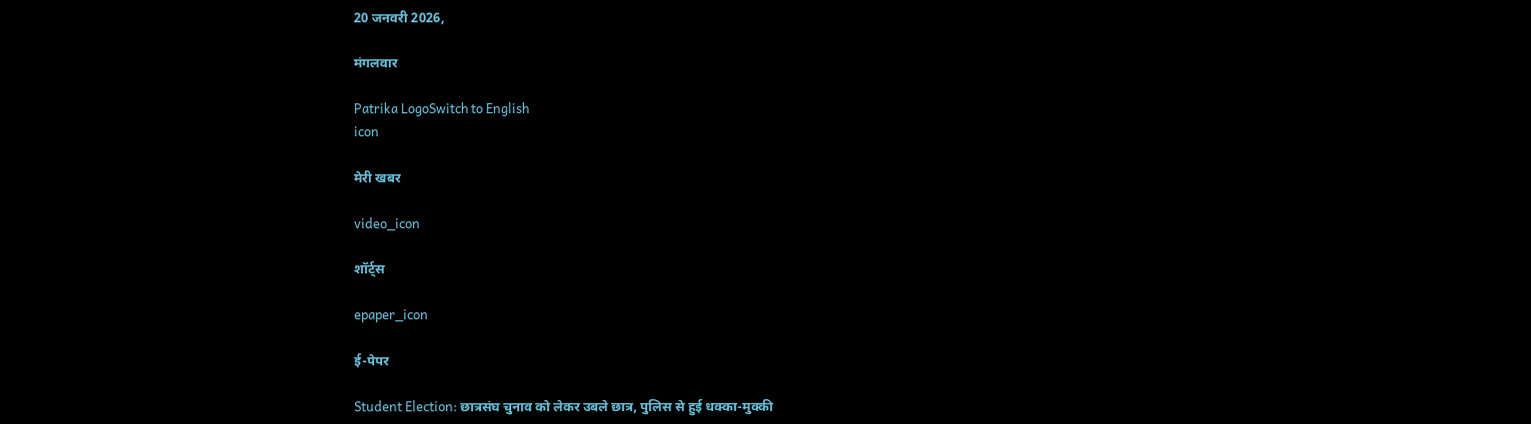20 जनवरी 2026,

मंगलवार

Patrika LogoSwitch to English
icon

मेरी खबर

video_icon

शॉर्ट्स

epaper_icon

ई-पेपर

Student Election: छात्रसंघ चुनाव को लेकर उबले छात्र, पुलिस से हुई धक्का-मुक्की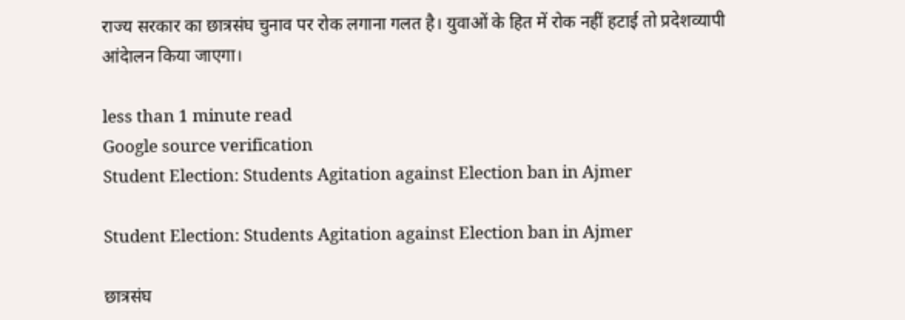राज्य सरकार का छात्रसंघ चुनाव पर रोक लगाना गलत है। युवाओं के हित में रोक नहीं हटाई तो प्रदेशव्यापी आंदेालन किया जाएगा।

less than 1 minute read
Google source verification
Student Election: Students Agitation against Election ban in Ajmer

Student Election: Students Agitation against Election ban in Ajmer

छात्रसंघ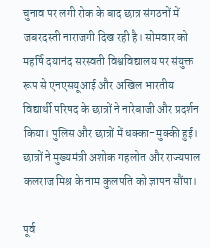चुनाव पर लगी रोक के बाद छात्र संगठनों में जबरदस्ती नाराजगी दिख रही है। सोमवार को महर्षि दयानंद सरस्वती विश्वविद्यालय पर संयुक्त रूप से एनएसयूआई और अखिल भारतीय विद्यार्थी परिषद के छात्रों ने नारेबाजी और प्रदर्शन किया। पुलिस और छात्रों में धक्का-मुक्की हुई। छात्रों ने मुख्यमंत्री अशोक गहलोत और राज्यपाल कलराज मिश्र के नाम कुलपति को ज्ञापन सौंपा।

पूर्व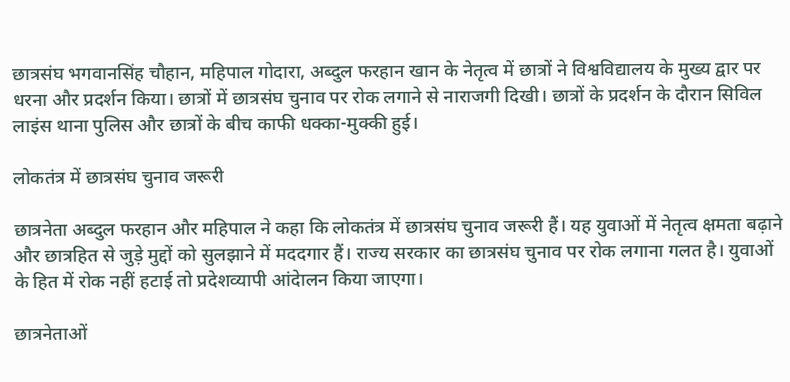छात्रसंघ भगवानसिंह चौहान, महिपाल गोदारा, अब्दुल फरहान खान के नेतृत्व में छात्रों ने विश्वविद्यालय के मुख्य द्वार पर धरना और प्रदर्शन किया। छात्रों में छात्रसंघ चुनाव पर रोक लगाने से नाराजगी दिखी। छात्रों के प्रदर्शन के दौरान सिविल लाइंस थाना पुलिस और छात्रों के बीच काफी धक्का-मुक्की हुई।

लोकतंत्र में छात्रसंघ चुनाव जरूरी

छात्रनेता अब्दुल फरहान और महिपाल ने कहा कि लोकतंत्र में छात्रसंघ चुनाव जरूरी हैं। यह युवाओं में नेतृत्व क्षमता बढ़ाने और छात्रहित से जुड़े मुद्दों को सुलझाने में मददगार हैं। राज्य सरकार का छात्रसंघ चुनाव पर रोक लगाना गलत है। युवाओं के हित में रोक नहीं हटाई तो प्रदेशव्यापी आंदेालन किया जाएगा।

छात्रनेताओं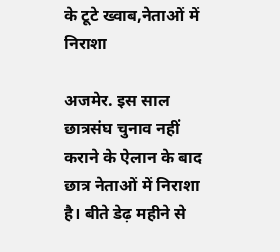के टूटे ख्वाब,नेताओं में निराशा

अजमेर. इस साल छात्रसंघ चुनाव नहीं कराने के ऐलान के बाद छात्र नेताओं में निराशा है। बीते डेढ़ महीने से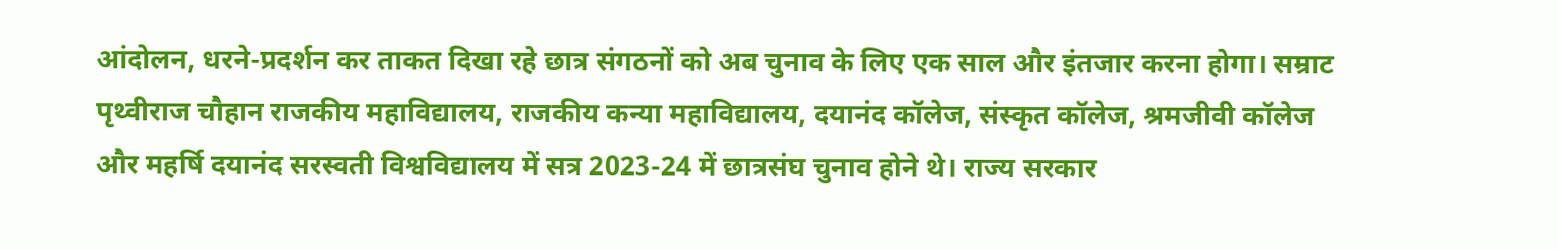आंदोलन, धरने-प्रदर्शन कर ताकत दिखा रहे छात्र संगठनों को अब चुनाव के लिए एक साल और इंतजार करना होगा। सम्राट पृथ्वीराज चौहान राजकीय महाविद्यालय, राजकीय कन्या महाविद्यालय, दयानंद कॉलेज, संस्कृत कॉलेज, श्रमजीवी कॉलेज और महर्षि दयानंद सरस्वती विश्वविद्यालय में सत्र 2023-24 में छात्रसंघ चुनाव होने थे। राज्य सरकार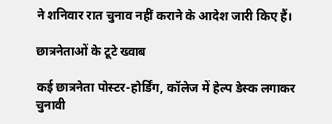ने शनिवार रात चुनाव नहीं कराने के आदेश जारी किए हैं।

छात्रनेताओं के टूटे ख्वाब

कई छात्रनेता पोस्टर-होर्डिंग, कॉलेज में हेल्प डेस्क लगाकर चुनावी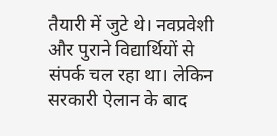तैयारी में जुटे थे। नवप्रवेशी और पुराने विद्यार्थियों से संपर्क चल रहा था। लेकिन सरकारी ऐलान के बाद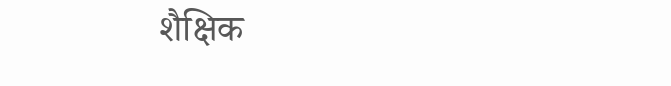शैक्षिक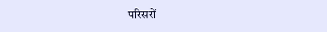परिसरों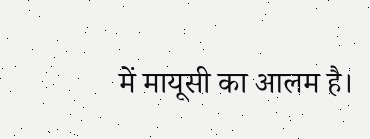में मायूसी का आलम है।